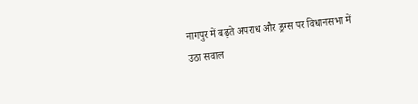नागपुर में बढ़ते अपराध और ड्रग्स पर विधानसभा में उठा सवाल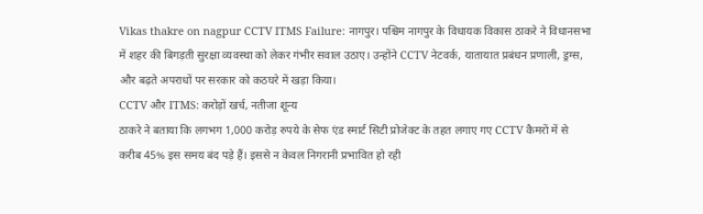Vikas thakre on nagpur CCTV ITMS Failure: नागपुर। पश्चिम नागपुर के विधायक विकास ठाकरे ने विधानसभा में शहर की बिगड़ती सुरक्षा व्यवस्था को लेकर गंभीर सवाल उठाए। उन्होंने CCTV नेटवर्क, यातायात प्रबंधन प्रणाली, ड्रग्स, और बढ़ते अपराधों पर सरकार को कठघरे में खड़ा किया।
CCTV और ITMS: करोड़ों खर्च, नतीजा शून्य
ठाकरे ने बताया कि लगभग 1,000 करोड़ रुपये के सेफ एंड स्मार्ट सिटी प्रोजेक्ट के तहत लगाए गए CCTV कैमरों में से करीब 45% इस समय बंद पड़े हैं। इससे न केवल निगरानी प्रभावित हो रही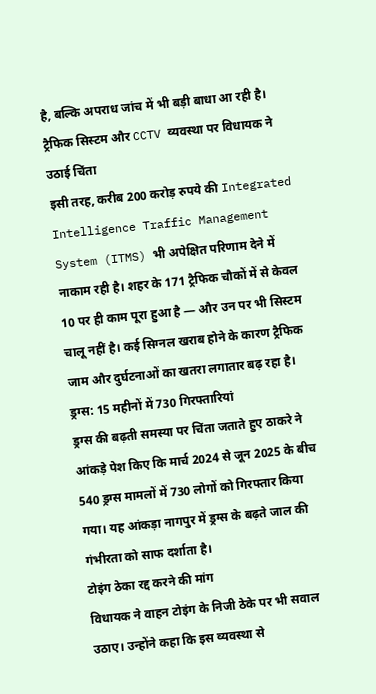है, बल्कि अपराध जांच में भी बड़ी बाधा आ रही है।
ट्रैफिक सिस्टम और CCTV व्यवस्था पर विधायक ने उठाई चिंता
इसी तरह, करीब 200 करोड़ रुपये की Integrated Intelligence Traffic Management System (ITMS) भी अपेक्षित परिणाम देने में नाकाम रही है। शहर के 171 ट्रैफिक चौकों में से केवल 10 पर ही काम पूरा हुआ है — और उन पर भी सिस्टम चालू नहीं है। कई सिग्नल खराब होने के कारण ट्रैफिक जाम और दुर्घटनाओं का खतरा लगातार बढ़ रहा है।
ड्रग्स: 15 महीनों में 730 गिरफ्तारियां
ड्रग्स की बढ़ती समस्या पर चिंता जताते हुए ठाकरे ने आंकड़े पेश किए कि मार्च 2024 से जून 2025 के बीच 540 ड्रग्स मामलों में 730 लोगों को गिरफ्तार किया गया। यह आंकड़ा नागपुर में ड्रग्स के बढ़ते जाल की गंभीरता को साफ दर्शाता है।
टोइंग ठेका रद्द करने की मांग
विधायक ने वाहन टोइंग के निजी ठेके पर भी सवाल उठाए। उन्होंने कहा कि इस व्यवस्था से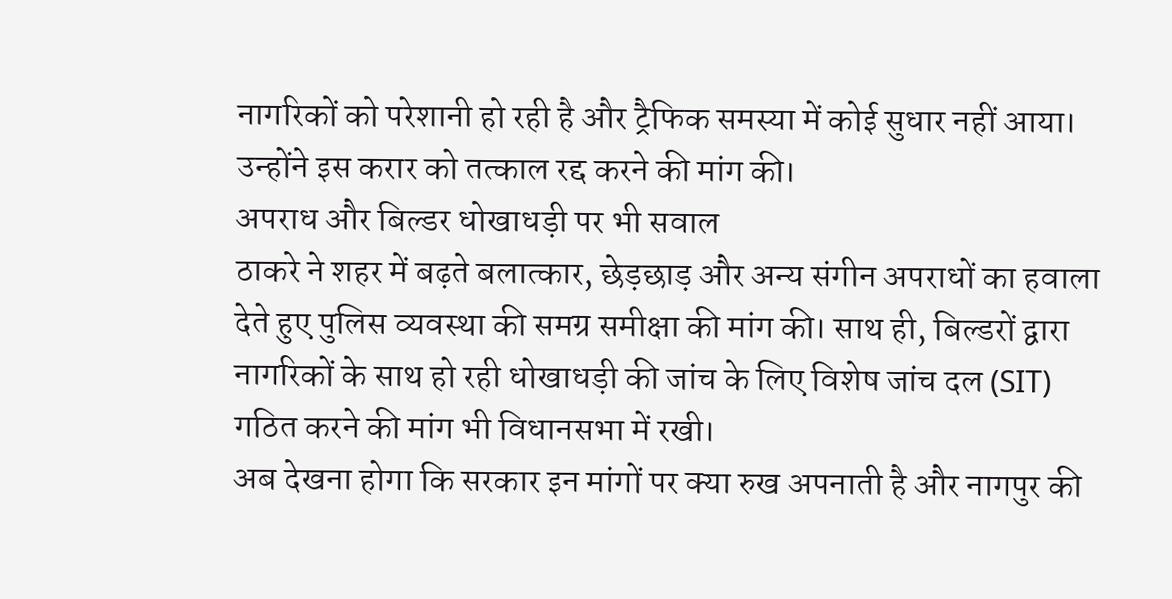नागरिकों को परेशानी हो रही है और ट्रैफिक समस्या में कोई सुधार नहीं आया। उन्होंने इस करार को तत्काल रद्द करने की मांग की।
अपराध और बिल्डर धोखाधड़ी पर भी सवाल
ठाकरे ने शहर में बढ़ते बलात्कार, छेड़छाड़ और अन्य संगीन अपराधों का हवाला देते हुए पुलिस व्यवस्था की समग्र समीक्षा की मांग की। साथ ही, बिल्डरों द्वारा नागरिकों के साथ हो रही धोखाधड़ी की जांच के लिए विशेष जांच दल (SIT) गठित करने की मांग भी विधानसभा में रखी।
अब देखना होगा कि सरकार इन मांगों पर क्या रुख अपनाती है और नागपुर की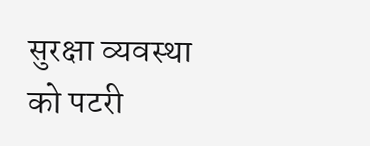सुरक्षा व्यवस्था को पटरी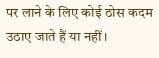पर लाने के लिए कोई ठोस कदम उठाए जाते हैं या नहीं।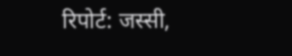रिपोर्ट: जस्सी,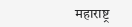महाराष्ट्र